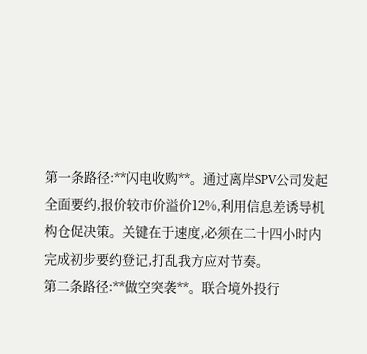第一条路径:**闪电收购**。通过离岸SPV公司发起全面要约,报价较市价溢价12%,利用信息差诱导机构仓促决策。关键在于速度,必须在二十四小时内完成初步要约登记,打乱我方应对节奏。
第二条路径:**做空突袭**。联合境外投行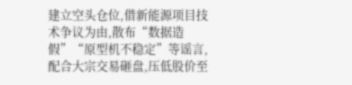建立空头仓位,借新能源项目技术争议为由,散布“数据造假”“原型机不稳定”等谣言,配合大宗交易砸盘,压低股价至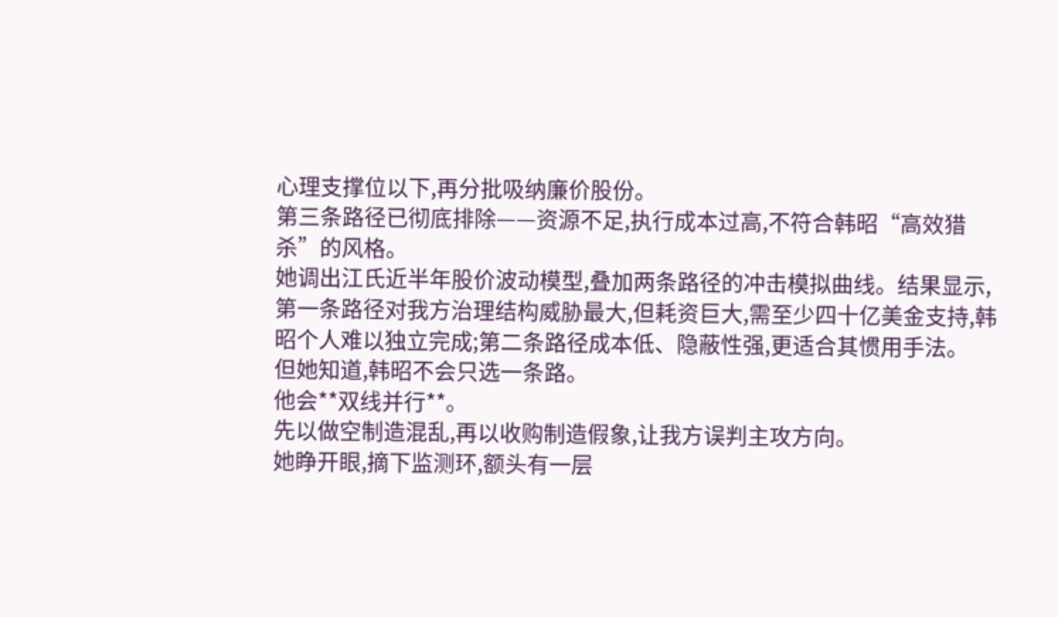心理支撑位以下,再分批吸纳廉价股份。
第三条路径已彻底排除——资源不足,执行成本过高,不符合韩昭“高效猎杀”的风格。
她调出江氏近半年股价波动模型,叠加两条路径的冲击模拟曲线。结果显示,第一条路径对我方治理结构威胁最大,但耗资巨大,需至少四十亿美金支持,韩昭个人难以独立完成;第二条路径成本低、隐蔽性强,更适合其惯用手法。
但她知道,韩昭不会只选一条路。
他会**双线并行**。
先以做空制造混乱,再以收购制造假象,让我方误判主攻方向。
她睁开眼,摘下监测环,额头有一层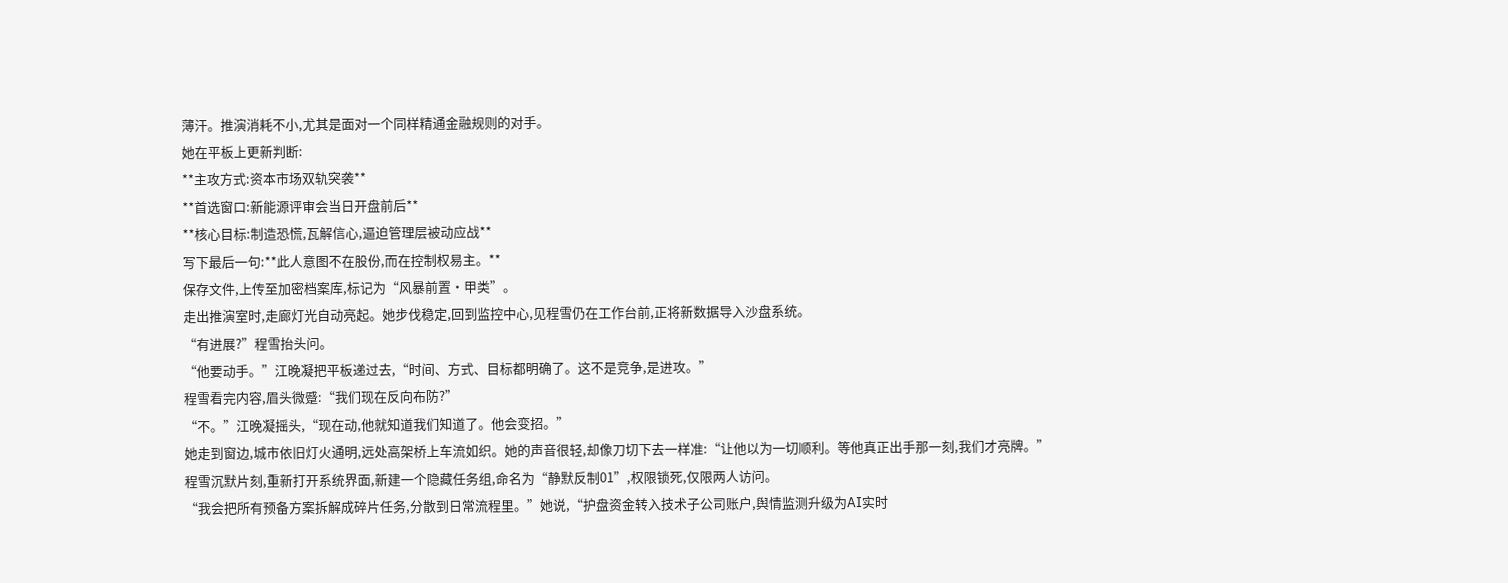薄汗。推演消耗不小,尤其是面对一个同样精通金融规则的对手。
她在平板上更新判断:
**主攻方式:资本市场双轨突袭**
**首选窗口:新能源评审会当日开盘前后**
**核心目标:制造恐慌,瓦解信心,逼迫管理层被动应战**
写下最后一句:**此人意图不在股份,而在控制权易主。**
保存文件,上传至加密档案库,标记为“风暴前置·甲类”。
走出推演室时,走廊灯光自动亮起。她步伐稳定,回到监控中心,见程雪仍在工作台前,正将新数据导入沙盘系统。
“有进展?”程雪抬头问。
“他要动手。”江晚凝把平板递过去,“时间、方式、目标都明确了。这不是竞争,是进攻。”
程雪看完内容,眉头微蹙:“我们现在反向布防?”
“不。”江晚凝摇头,“现在动,他就知道我们知道了。他会变招。”
她走到窗边,城市依旧灯火通明,远处高架桥上车流如织。她的声音很轻,却像刀切下去一样准:“让他以为一切顺利。等他真正出手那一刻,我们才亮牌。”
程雪沉默片刻,重新打开系统界面,新建一个隐藏任务组,命名为“静默反制01”,权限锁死,仅限两人访问。
“我会把所有预备方案拆解成碎片任务,分散到日常流程里。”她说,“护盘资金转入技术子公司账户,舆情监测升级为AI实时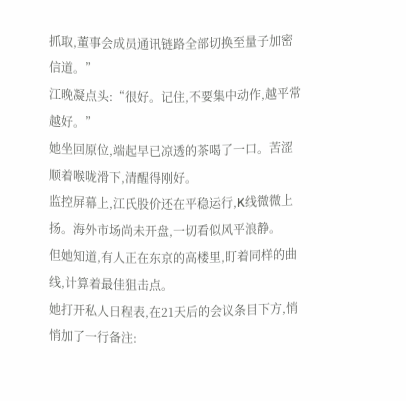抓取,董事会成员通讯链路全部切换至量子加密信道。”
江晚凝点头:“很好。记住,不要集中动作,越平常越好。”
她坐回原位,端起早已凉透的茶喝了一口。苦涩顺着喉咙滑下,清醒得刚好。
监控屏幕上,江氏股价还在平稳运行,K线微微上扬。海外市场尚未开盘,一切看似风平浪静。
但她知道,有人正在东京的高楼里,盯着同样的曲线,计算着最佳狙击点。
她打开私人日程表,在21天后的会议条目下方,悄悄加了一行备注: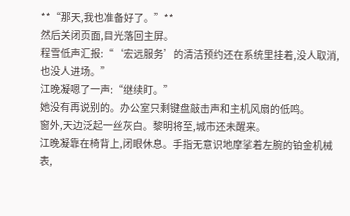**“那天,我也准备好了。”**
然后关闭页面,目光落回主屏。
程雪低声汇报:“‘宏远服务’的清洁预约还在系统里挂着,没人取消,也没人进场。”
江晚凝嗯了一声:“继续盯。”
她没有再说别的。办公室只剩键盘敲击声和主机风扇的低鸣。
窗外,天边泛起一丝灰白。黎明将至,城市还未醒来。
江晚凝靠在椅背上,闭眼休息。手指无意识地摩挲着左腕的铂金机械表,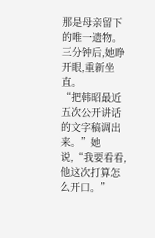那是母亲留下的唯一遗物。
三分钟后,她睁开眼,重新坐直。
“把韩昭最近五次公开讲话的文字稿调出来。”她说,“我要看看,他这次打算怎么开口。”